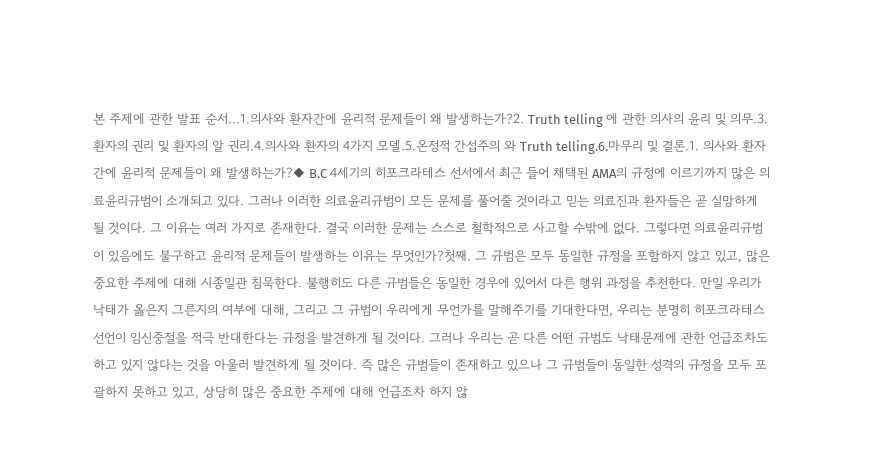본 주제에 관한 발표 순서...1.의사와 환자간에 윤리적 문제들이 왜 발생하는가?2. Truth telling 에 관한 의사의 윤리 및 의무.3. 환자의 권리 및 환자의 알 권리.4.의사와 환자의 4가지 모델.5.온정적 간섭주의 와 Truth telling.6.마무리 및 결론.1. 의사와 환자간에 윤리적 문제들이 왜 발생하는가?◆ B.C 4세기의 히포크라테스 선서에서 최근 들어 채택된 AMA의 규정에 이르기까지 많은 의료윤리규범이 소개되고 있다. 그러나 이러한 의료윤리규범이 모든 문제를 풀어줄 것이라고 믿는 의료진과 환자들은 곧 실망하게 될 것이다. 그 이유는 여러 가지로 존재한다. 결국 이러한 문제는 스스로 철학적으로 사고할 수밖에 없다. 그렇다면 의료윤리규범이 있음에도 불구하고 윤리적 문제들이 발생하는 이유는 무엇인가?첫째. 그 규범은 모두 동일한 규정을 포함하지 않고 있고, 많은 중요한 주제에 대해 시종일관 침묵한다. 불행히도 다른 규범들은 동일한 경우에 있어서 다른 행위 과정을 추천한다. 만일 우리가 낙태가 옳은지 그른지의 여부에 대해, 그리고 그 규범이 우리에게 무언가를 말해주기를 기대한다면, 우리는 분명히 히포크라테스 선언이 임신중절을 적극 반대한다는 규정을 발견하게 될 것이다. 그러나 우리는 곧 다른 어떤 규범도 낙태문제에 관한 언급조차도 하고 있지 않다는 것을 아울러 발견하게 될 것이다. 즉 많은 규범들이 존재하고 있으나 그 규범들이 동일한 성격의 규정을 모두 포괄하지 못하고 있고, 상당히 많은 중요한 주제에 대해 언급조차 하지 않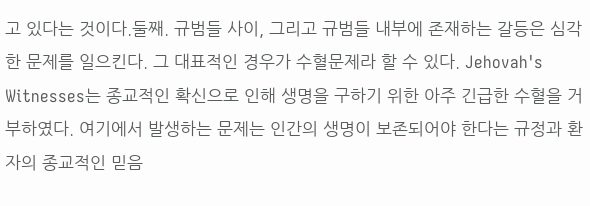고 있다는 것이다.둘째. 규범들 사이, 그리고 규범들 내부에 존재하는 갈등은 심각한 문제를 일으킨다. 그 대표적인 경우가 수혈문제라 할 수 있다. Jehovah's Witnesses는 종교적인 확신으로 인해 생명을 구하기 위한 아주 긴급한 수혈을 거부하였다. 여기에서 발생하는 문제는 인간의 생명이 보존되어야 한다는 규정과 환자의 종교적인 믿음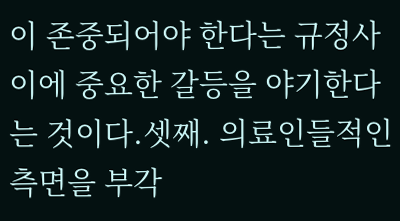이 존중되어야 한다는 규정사이에 중요한 갈등을 야기한다는 것이다.셋째. 의료인들적인 측면을 부각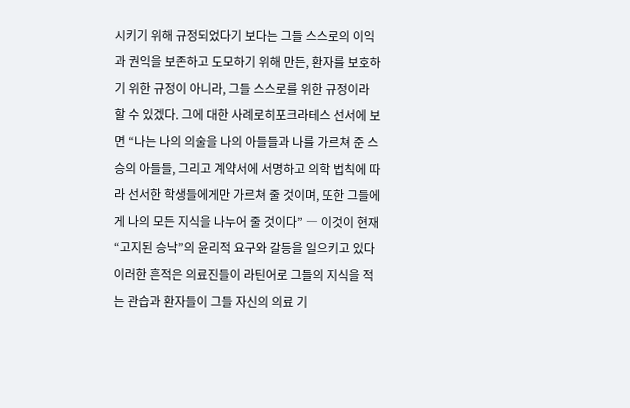시키기 위해 규정되었다기 보다는 그들 스스로의 이익과 권익을 보존하고 도모하기 위해 만든, 환자를 보호하기 위한 규정이 아니라, 그들 스스로를 위한 규정이라 할 수 있겠다. 그에 대한 사례로히포크라테스 선서에 보면 “나는 나의 의술을 나의 아들들과 나를 가르쳐 준 스승의 아들들, 그리고 계약서에 서명하고 의학 법칙에 따라 선서한 학생들에게만 가르쳐 줄 것이며, 또한 그들에게 나의 모든 지식을 나누어 줄 것이다” ― 이것이 현재 “고지된 승낙”의 윤리적 요구와 갈등을 일으키고 있다 이러한 흔적은 의료진들이 라틴어로 그들의 지식을 적는 관습과 환자들이 그들 자신의 의료 기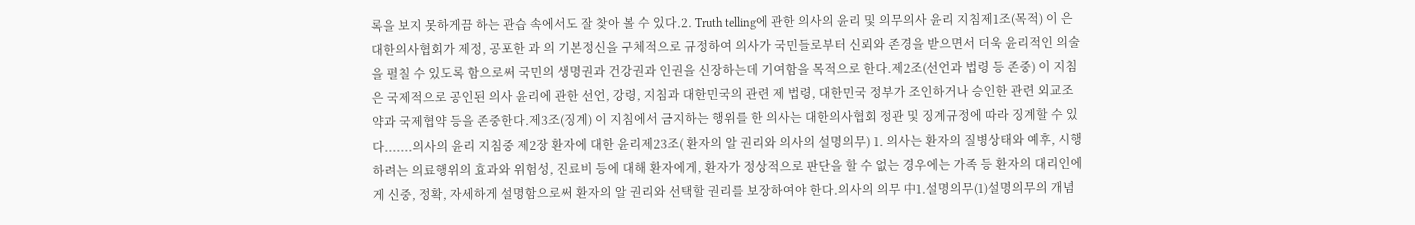록을 보지 못하게끔 하는 관습 속에서도 잘 찾아 볼 수 있다.2. Truth telling에 관한 의사의 윤리 및 의무의사 윤리 지침제1조(목적) 이 은 대한의사협회가 제정, 공포한 과 의 기본정신을 구체적으로 규정하여 의사가 국민들로부터 신뢰와 존경을 받으면서 더욱 윤리적인 의술을 펼칠 수 있도록 함으로써 국민의 생명권과 건강권과 인권을 신장하는데 기여함을 목적으로 한다.제2조(선언과 법령 등 존중) 이 지침은 국제적으로 공인된 의사 윤리에 관한 선언, 강령, 지침과 대한민국의 관련 제 법령, 대한민국 정부가 조인하거나 승인한 관련 외교조약과 국제협약 등을 존중한다.제3조(징계) 이 지침에서 금지하는 행위를 한 의사는 대한의사협회 정관 및 징계규정에 따라 징계할 수 있다.......의사의 윤리 지침중 제2장 환자에 대한 윤리제23조( 환자의 알 권리와 의사의 설명의무) 1. 의사는 환자의 질병상태와 예후, 시행하려는 의료행위의 효과와 위험성, 진료비 등에 대해 환자에게, 환자가 정상적으로 판단을 할 수 없는 경우에는 가족 등 환자의 대리인에게 신중, 정확, 자세하게 설명함으로써 환자의 알 권리와 선택할 권리를 보장하여야 한다.의사의 의무 中1.설명의무(1)설명의무의 개념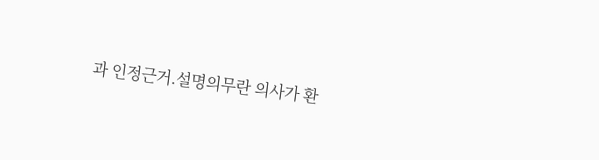과 인정근거.설명의무란 의사가 환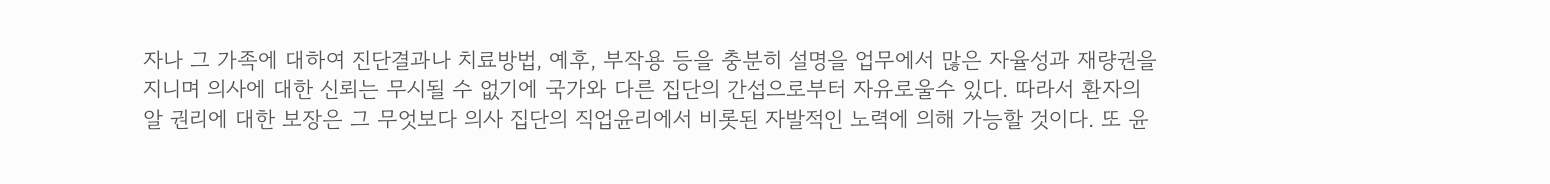자나 그 가족에 대하여 진단결과나 치료방법, 예후, 부작용 등을 충분히 설명을 업무에서 많은 자율성과 재량권을 지니며 의사에 대한 신뢰는 무시될 수 없기에 국가와 다른 집단의 간섭으로부터 자유로울수 있다. 따라서 환자의 알 권리에 대한 보장은 그 무엇보다 의사 집단의 직업윤리에서 비롯된 자발적인 노력에 의해 가능할 것이다. 또 윤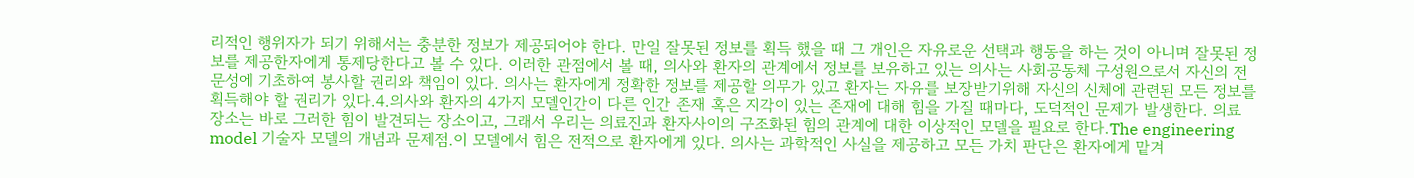리적인 행위자가 되기 위해서는 충분한 정보가 제공되어야 한다. 만일 잘못된 정보를 획득 했을 때 그 개인은 자유로운 선택과 행동을 하는 것이 아니며 잘못된 정보를 제공한자에게 통제당한다고 볼 수 있다. 이러한 관점에서 볼 때, 의사와 환자의 관계에서 정보를 보유하고 있는 의사는 사회공동체 구성원으로서 자신의 전문성에 기초하여 봉사할 권리와 책임이 있다. 의사는 환자에게 정확한 정보를 제공할 의무가 있고 환자는 자유를 보장받기위해 자신의 신체에 관련된 모든 정보를 획득해야 할 권리가 있다.4.의사와 환자의 4가지 모델인간이 다른 인간 존재 혹은 지각이 있는 존재에 대해 힘을 가질 때마다, 도덕적인 문제가 발생한다. 의료 장소는 바로 그러한 힘이 발견되는 장소이고, 그래서 우리는 의료진과 환자사이의 구조화된 힘의 관계에 대한 이상적인 모델을 필요로 한다.The engineering model 기술자 모델의 개념과 문제점.이 모델에서 힘은 전적으로 환자에게 있다. 의사는 과학적인 사실을 제공하고 모든 가치 판단은 환자에게 맡겨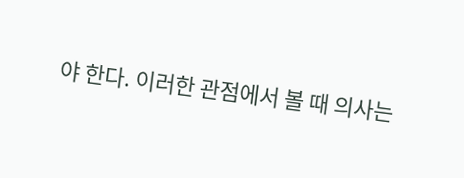야 한다. 이러한 관점에서 볼 때 의사는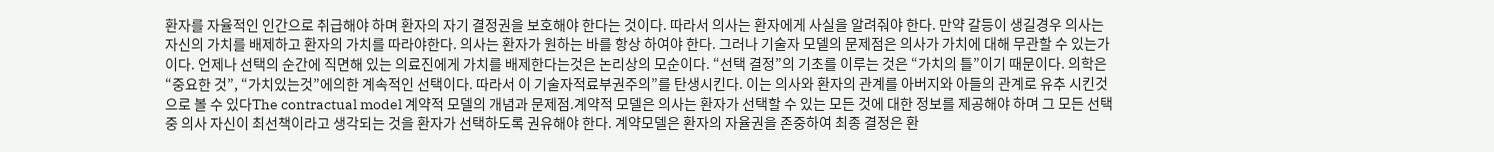환자를 자율적인 인간으로 취급해야 하며 환자의 자기 결정권을 보호해야 한다는 것이다. 따라서 의사는 환자에게 사실을 알려줘야 한다. 만약 갈등이 생길경우 의사는 자신의 가치를 배제하고 환자의 가치를 따라야한다. 의사는 환자가 원하는 바를 항상 하여야 한다. 그러나 기술자 모델의 문제점은 의사가 가치에 대해 무관할 수 있는가이다. 언제나 선택의 순간에 직면해 있는 의료진에게 가치를 배제한다는것은 논리상의 모순이다. “선택 결정”의 기초를 이루는 것은 “가치의 틀”이기 때문이다. 의학은 “중요한 것”, “가치있는것”에의한 계속적인 선택이다. 따라서 이 기술자적료부권주의”를 탄생시킨다. 이는 의사와 환자의 관계를 아버지와 아들의 관계로 유추 시킨것으로 볼 수 있다The contractual model 계약적 모델의 개념과 문제점.계약적 모델은 의사는 환자가 선택할 수 있는 모든 것에 대한 정보를 제공해야 하며 그 모든 선택 중 의사 자신이 최선책이라고 생각되는 것을 환자가 선택하도록 권유해야 한다. 계약모델은 환자의 자율권을 존중하여 최종 결정은 환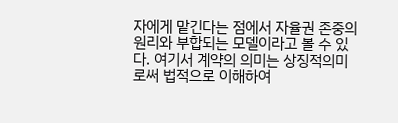자에게 맡긴다는 점에서 자율권 존중의 원리와 부합되는 모델이라고 볼 수 있다. 여기서 계약의 의미는 상징적의미로써 법적으로 이해하여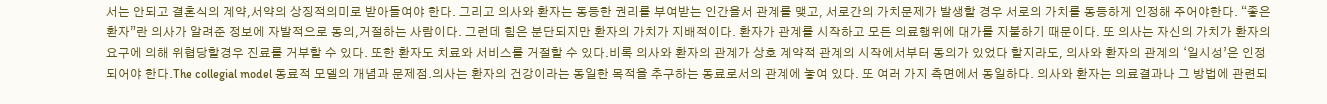서는 안되고 결혼식의 계약,서약의 상징적의미로 받아들여야 한다. 그리고 의사와 환자는 동등한 권리를 부여받는 인간을서 관계를 맺고, 서로간의 가치문제가 발생할 경우 서로의 가치를 동등하게 인정해 주어야한다. “좋은환자”란 의사가 알려준 정보에 자발적으로 동의,거절하는 사람이다. 그런데 힘은 분단되지만 환자의 가치가 지배적이다. 환자가 관계를 시작하고 모든 의료행위에 대가를 지불하기 때문이다. 또 의사는 자신의 가치가 환자의 요구에 의해 위협당할경우 진료를 거부할 수 있다. 또한 환자도 치료와 서비스를 거절할 수 있다.비록 의사와 환자의 관계가 상호 계약적 관계의 시작에서부터 동의가 있었다 할지라도, 의사와 환자의 관계의 ‘일시성’은 인정되어야 한다.The collegial model 동료적 모델의 개념과 문제점.의사는 환자의 건강이라는 동일한 목적을 추구하는 동료로서의 관계에 놓여 있다. 또 여러 가지 측면에서 동일하다. 의사와 환자는 의료결과나 그 방법에 관련되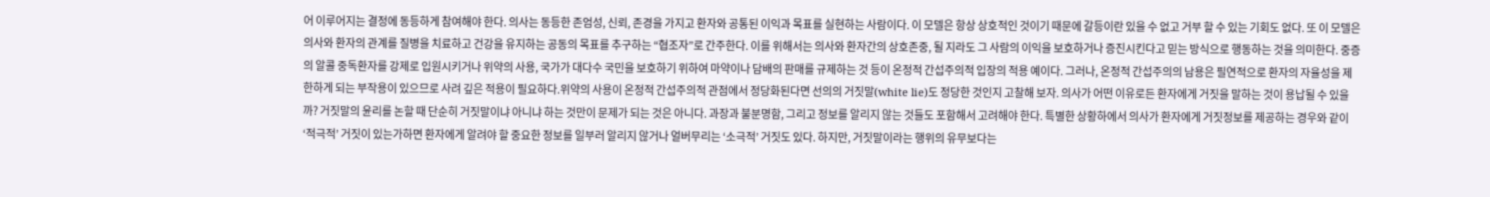어 이루어지는 결정에 동등하게 참여해야 한다. 의사는 동등한 존엄성, 신뢰, 존경을 가지고 환자와 공통된 이익과 목표를 실현하는 사람이다. 이 모델은 항상 상호적인 것이기 때문에 갈등이란 있을 수 없고 거부 할 수 있는 기회도 없다. 또 이 모델은 의사와 환자의 관계를 질병을 치료하고 건강을 유지하는 공동의 목표를 추구하는 “협조자”로 간주한다. 이를 위해서는 의사와 환자간의 상호존중, 될 지라도 그 사람의 이익을 보호하거나 증진시킨다고 믿는 방식으로 행동하는 것을 의미한다. 중증의 알콜 중독환자를 강제로 입원시키거나 위약의 사용, 국가가 대다수 국민을 보호하기 위하여 마약이나 담배의 판매를 규제하는 것 등이 온정적 간섭주의적 입장의 적용 예이다. 그러나, 온정적 간섭주의의 남용은 필연적으로 환자의 자율성을 제한하게 되는 부작용이 있으므로 사려 깊은 적용이 필요하다.위약의 사용이 온정적 간섭주의적 관점에서 정당화된다면 선의의 거짓말(white lie)도 정당한 것인지 고찰해 보자. 의사가 어떤 이유로든 환자에게 거짓을 말하는 것이 용납될 수 있을까? 거짓말의 윤리를 논할 때 단순히 거짓말이냐 아니냐 하는 것만이 문제가 되는 것은 아니다. 과장과 불분명함, 그리고 정보를 알리지 않는 것들도 포함해서 고려해야 한다. 특별한 상황하에서 의사가 환자에게 거짓정보를 제공하는 경우와 같이 ‘적극적’ 거짓이 있는가하면 환자에게 알려야 할 중요한 정보를 일부러 알리지 않거나 얼버무리는 ‘소극적’ 거짓도 있다. 하지만, 거짓말이라는 행위의 유무보다는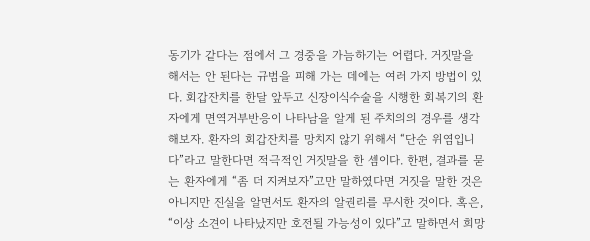동기가 같다는 점에서 그 경중을 가늠하기는 어렵다. 거짓말을 해서는 안 된다는 규범을 피해 가는 데에는 여러 가지 방법이 있다. 회갑잔치를 한달 앞두고 신장이식수술을 시행한 회복기의 환자에게 면역거부반응이 나타남을 알게 된 주치의의 경우를 생각해보자. 환자의 회갑잔치를 망치지 않기 위해서 “단순 위염입니다”라고 말한다면 적극적인 거짓말을 한 셈이다. 한편, 결과를 묻는 환자에게 “좀 더 지켜보자”고만 말하였다면 거짓을 말한 것은 아니지만 진실을 알면서도 환자의 알권리를 무시한 것이다. 혹은, “이상 소견이 나타났지만 호전될 가능성이 있다”고 말하면서 희망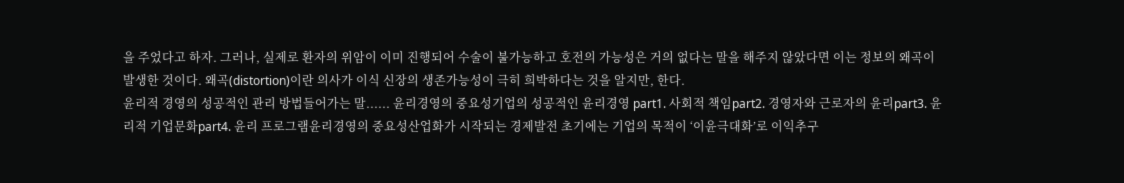을 주었다고 하자. 그러나, 실제로 환자의 위암이 이미 진행되어 수술이 불가능하고 호전의 가능성은 거의 없다는 말을 해주지 않았다면 이는 정보의 왜곡이 발생한 것이다. 왜곡(distortion)이란 의사가 이식 신장의 생존가능성이 극히 희박하다는 것을 알지만, 한다.
윤리적 경영의 성공적인 관리 방법들어가는 말...... 윤리경영의 중요성기업의 성공적인 윤리경영 part1. 사회적 책임part2. 경영자와 근로자의 윤리part3. 윤리적 기업문화part4. 윤리 프로그램윤리경영의 중요성산업화가 시작되는 경제발전 초기에는 기업의 목적이 ‘이윤극대화’로 이익추구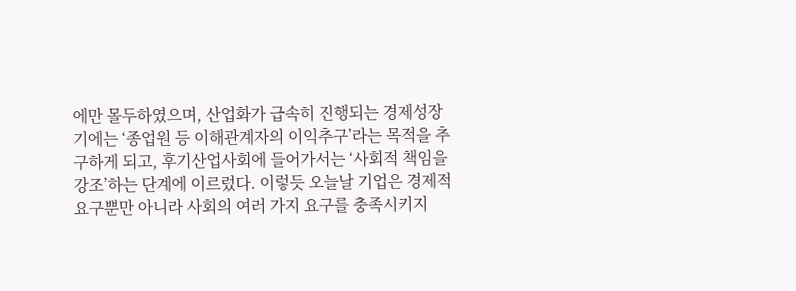에만 몰두하였으며, 산업화가 급속히 진행되는 경제성장기에는 ‘종업원 등 이해관계자의 이익추구’라는 목적을 추구하게 되고, 후기산업사회에 들어가서는 ‘사회적 책임을 강조’하는 단계에 이르렀다. 이렇듯 오늘날 기업은 경제적 요구뿐만 아니라 사회의 여러 가지 요구를 충족시키지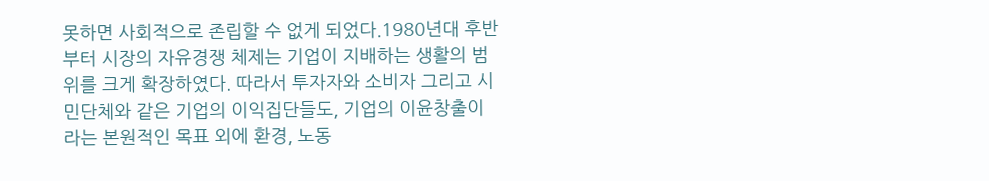못하면 사회적으로 존립할 수 없게 되었다.1980년대 후반부터 시장의 자유경쟁 체제는 기업이 지배하는 생활의 범위를 크게 확장하였다. 따라서 투자자와 소비자 그리고 시민단체와 같은 기업의 이익집단들도, 기업의 이윤창출이라는 본원적인 목표 외에 환경, 노동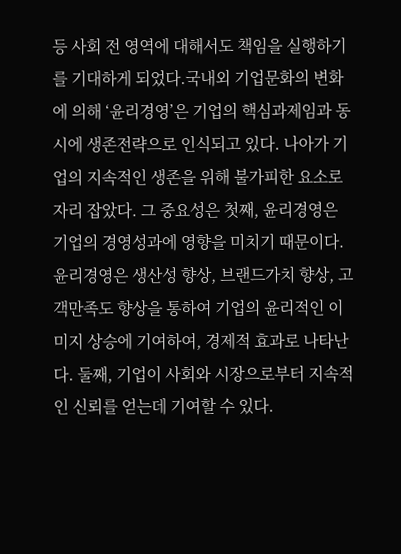등 사회 전 영역에 대해서도 책임을 실행하기를 기대하게 되었다.국내외 기업문화의 변화에 의해 ‘윤리경영’은 기업의 핵심과제임과 동시에 생존전략으로 인식되고 있다. 나아가 기업의 지속적인 생존을 위해 불가피한 요소로 자리 잡았다. 그 중요성은 첫째, 윤리경영은 기업의 경영성과에 영향을 미치기 때문이다. 윤리경영은 생산성 향상, 브랜드가치 향상, 고객만족도 향상을 통하여 기업의 윤리적인 이미지 상승에 기여하여, 경제적 효과로 나타난다. 둘째, 기업이 사회와 시장으로부터 지속적인 신뢰를 얻는데 기여할 수 있다.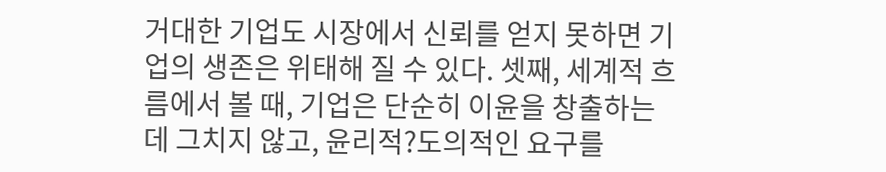거대한 기업도 시장에서 신뢰를 얻지 못하면 기업의 생존은 위태해 질 수 있다. 셋째, 세계적 흐름에서 볼 때, 기업은 단순히 이윤을 창출하는 데 그치지 않고, 윤리적?도의적인 요구를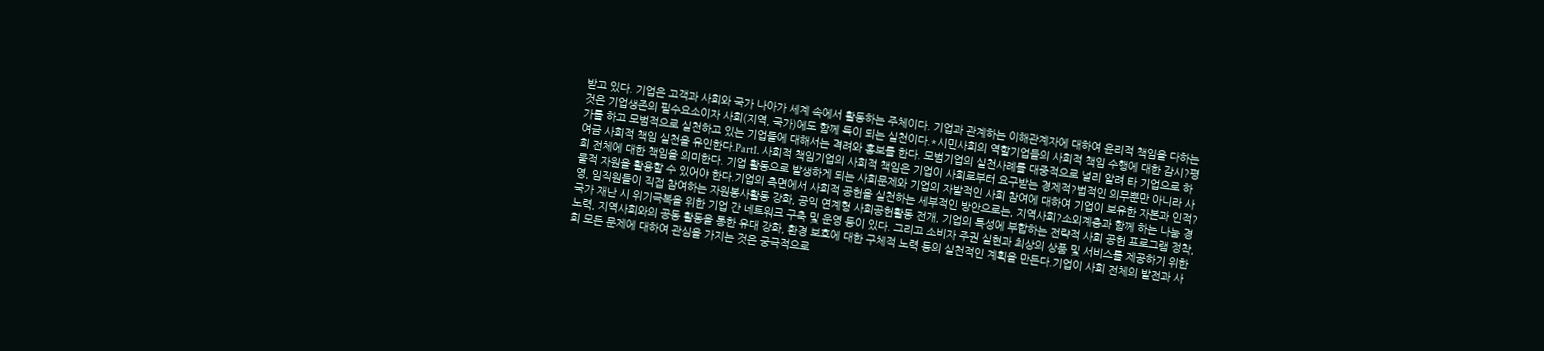받고 있다. 기업은 고객과 사회와 국가 나아가 세계 속에서 활동하는 주체이다. 기업과 관계하는 이해관계자에 대하여 윤리적 책임을 다하는 것은 기업생존의 필수요소이자 사회(지역, 국가)에도 함께 득이 되는 실천이다.*시민사회의 역할기업들의 사회적 책임 수행에 대한 감시?평가를 하고 모범적으로 실천하고 있는 기업들에 대해서는 격려와 홍보를 한다. 모범기업의 실천사례를 대중적으로 널리 알려 타 기업으로 하여금 사회적 책임 실천을 유인한다.Part1. 사회적 책임기업의 사회적 책임은 기업이 사회로부터 요구받는 경제적?법적인 의무뿐만 아니라 사회 전체에 대한 책임을 의미한다. 기업 활동으로 발생하게 되는 사회문제와 기업의 자발적인 사회 참여에 대하여 기업이 보유한 자본과 인적?물적 자원을 활용할 수 있어야 한다.기업의 측면에서 사회적 공헌을 실천하는 세부적인 방안으로는, 지역사회?소외계층과 함께 하는 나눔 경영, 임직원들이 직접 참여하는 자원봉사활동 강화, 공익 연계형 사회공헌활동 전개, 기업의 특성에 부합하는 전략적 사회 공헌 프로그램 정착, 국가 재난 시 위기극복을 위한 기업 간 네트워크 구축 및 운영 등이 있다. 그리고 소비자 주권 실현과 최상의 상품 및 서비스를 제공하기 위한 노력, 지역사회와의 공동 활동을 통한 유대 강화, 환경 보호에 대한 구체적 노력 등의 실천적인 계획을 만든다.기업이 사회 전체의 발전과 사회 모든 문제에 대하여 관심을 가지는 것은 궁극적으로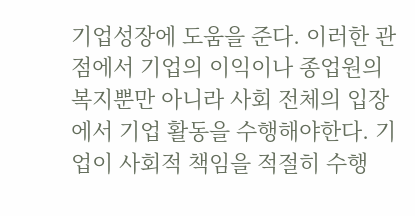기업성장에 도움을 준다. 이러한 관점에서 기업의 이익이나 종업원의 복지뿐만 아니라 사회 전체의 입장에서 기업 활동을 수행해야한다. 기업이 사회적 책임을 적절히 수행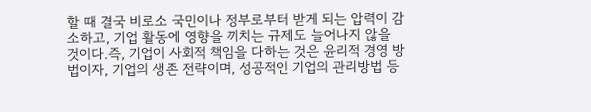할 때 결국 비로소 국민이나 정부로부터 받게 되는 압력이 감소하고, 기업 활동에 영향을 끼치는 규제도 늘어나지 않을 것이다.즉, 기업이 사회적 책임을 다하는 것은 윤리적 경영 방법이자, 기업의 생존 전략이며, 성공적인 기업의 관리방법 등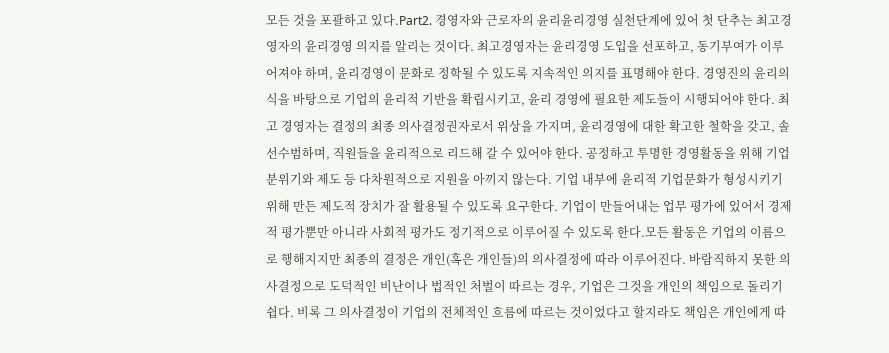모든 것을 포괄하고 있다.Part2. 경영자와 근로자의 윤리윤리경영 실천단계에 있어 첫 단추는 최고경영자의 윤리경영 의지를 알리는 것이다. 최고경영자는 윤리경영 도입을 선포하고, 동기부여가 이루어져야 하며, 윤리경영이 문화로 정학될 수 있도록 지속적인 의지를 표명해야 한다. 경영진의 윤리의식을 바탕으로 기업의 윤리적 기반을 확립시키고, 윤리 경영에 필요한 제도들이 시행되어야 한다. 최고 경영자는 결정의 최종 의사결정권자로서 위상을 가지며, 윤리경영에 대한 확고한 철학을 갖고, 솔선수범하며, 직원들을 윤리적으로 리드해 갈 수 있어야 한다. 공정하고 투명한 경영활동을 위해 기업 분위기와 제도 등 다차원적으로 지원을 아끼지 않는다. 기업 내부에 윤리적 기업문화가 형성시키기 위해 만든 제도적 장치가 잘 활용될 수 있도록 요구한다. 기업이 만들어내는 업무 평가에 있어서 경제적 평가뿐만 아니라 사회적 평가도 정기적으로 이루어질 수 있도록 한다.모든 활동은 기업의 이름으로 행해지지만 최종의 결정은 개인(혹은 개인들)의 의사결정에 따라 이루어진다. 바람직하지 못한 의사결정으로 도덕적인 비난이나 법적인 처벌이 따르는 경우, 기업은 그것을 개인의 책임으로 돌리기 쉽다. 비록 그 의사결정이 기업의 전체적인 흐름에 따르는 것이었다고 할지라도 책임은 개인에게 따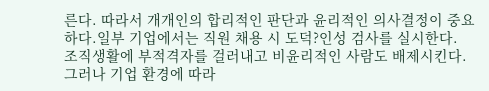른다. 따라서 개개인의 합리적인 판단과 윤리적인 의사결정이 중요하다.일부 기업에서는 직원 채용 시 도덕?인성 검사를 실시한다. 조직생활에 부적격자를 걸러내고 비윤리적인 사람도 배제시킨다. 그러나 기업 환경에 따라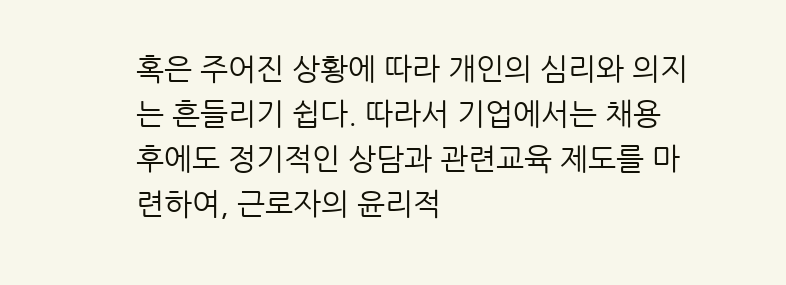혹은 주어진 상황에 따라 개인의 심리와 의지는 흔들리기 쉽다. 따라서 기업에서는 채용 후에도 정기적인 상담과 관련교육 제도를 마련하여, 근로자의 윤리적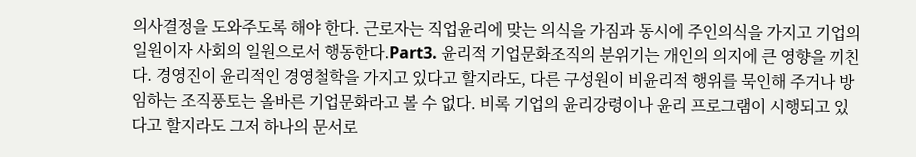의사결정을 도와주도록 해야 한다. 근로자는 직업윤리에 맞는 의식을 가짐과 동시에 주인의식을 가지고 기업의 일원이자 사회의 일원으로서 행동한다.Part3. 윤리적 기업문화조직의 분위기는 개인의 의지에 큰 영향을 끼친다. 경영진이 윤리적인 경영철학을 가지고 있다고 할지라도, 다른 구성원이 비윤리적 행위를 묵인해 주거나 방임하는 조직풍토는 올바른 기업문화라고 볼 수 없다. 비록 기업의 윤리강령이나 윤리 프로그램이 시행되고 있다고 할지라도 그저 하나의 문서로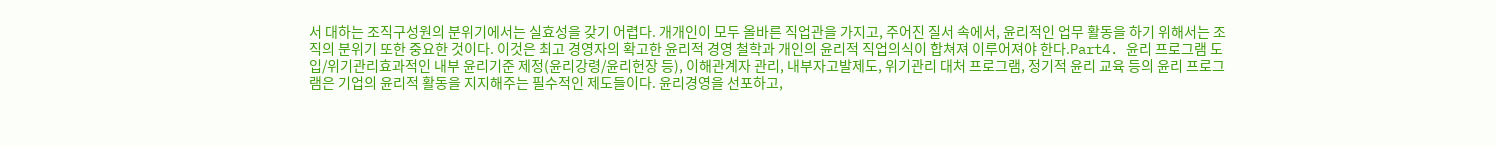서 대하는 조직구성원의 분위기에서는 실효성을 갖기 어렵다. 개개인이 모두 올바른 직업관을 가지고, 주어진 질서 속에서, 윤리적인 업무 활동을 하기 위해서는 조직의 분위기 또한 중요한 것이다. 이것은 최고 경영자의 확고한 윤리적 경영 철학과 개인의 윤리적 직업의식이 합쳐져 이루어져야 한다.Part4. 윤리 프로그램 도입/위기관리효과적인 내부 윤리기준 제정(윤리강령/윤리헌장 등), 이해관계자 관리, 내부자고발제도, 위기관리 대처 프로그램, 정기적 윤리 교육 등의 윤리 프로그램은 기업의 윤리적 활동을 지지해주는 필수적인 제도들이다. 윤리경영을 선포하고,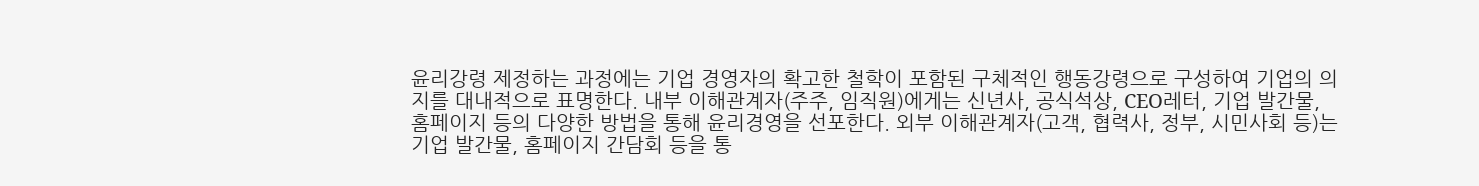윤리강령 제정하는 과정에는 기업 경영자의 확고한 철학이 포함된 구체적인 행동강령으로 구성하여 기업의 의지를 대내적으로 표명한다. 내부 이해관계자(주주, 임직원)에게는 신년사, 공식석상, CEO레터, 기업 발간물, 홈페이지 등의 다양한 방법을 통해 윤리경영을 선포한다. 외부 이해관계자(고객, 협력사, 정부, 시민사회 등)는 기업 발간물, 홈페이지 간담회 등을 통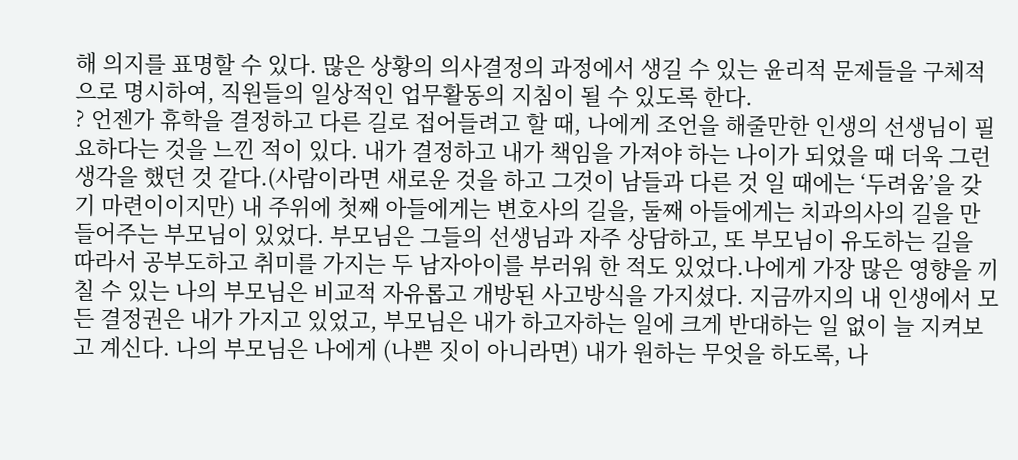해 의지를 표명할 수 있다. 많은 상황의 의사결정의 과정에서 생길 수 있는 윤리적 문제들을 구체적으로 명시하여, 직원들의 일상적인 업무활동의 지침이 될 수 있도록 한다.
? 언젠가 휴학을 결정하고 다른 길로 접어들려고 할 때, 나에게 조언을 해줄만한 인생의 선생님이 필요하다는 것을 느낀 적이 있다. 내가 결정하고 내가 책임을 가져야 하는 나이가 되었을 때 더욱 그런 생각을 했던 것 같다.(사람이라면 새로운 것을 하고 그것이 남들과 다른 것 일 때에는 ‘두려움’을 갖기 마련이이지만) 내 주위에 첫째 아들에게는 변호사의 길을, 둘째 아들에게는 치과의사의 길을 만들어주는 부모님이 있었다. 부모님은 그들의 선생님과 자주 상담하고, 또 부모님이 유도하는 길을 따라서 공부도하고 취미를 가지는 두 남자아이를 부러워 한 적도 있었다.나에게 가장 많은 영향을 끼칠 수 있는 나의 부모님은 비교적 자유롭고 개방된 사고방식을 가지셨다. 지금까지의 내 인생에서 모든 결정권은 내가 가지고 있었고, 부모님은 내가 하고자하는 일에 크게 반대하는 일 없이 늘 지켜보고 계신다. 나의 부모님은 나에게 (나쁜 짓이 아니라면) 내가 원하는 무엇을 하도록, 나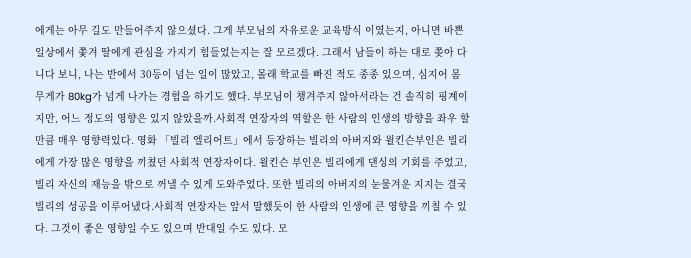에게는 아무 길도 만들어주지 않으셨다. 그게 부모님의 자유로운 교육방식 이였는지, 아니면 바쁜 일상에서 쫓겨 딸에게 관심을 가지기 힘들었는지는 잘 모르겠다. 그래서 남들이 하는 대로 쫒아 다니다 보니, 나는 반에서 30등이 넘는 일이 많았고, 몰래 학교를 빠진 적도 종종 있으며, 심지어 몸무게가 80kg가 넘게 나가는 경험을 하기도 했다. 부모님이 챙겨주지 않아서라는 건 솔직히 핑계이지만, 어느 정도의 영향은 있지 않았을까.사회적 연장자의 역할은 한 사람의 인생의 방향을 좌우 할 만큼 매우 영향력있다. 영화 「빌리 엘리어트」에서 등장하는 빌리의 아버지와 윌킨슨부인은 빌리에게 가장 많은 영향을 끼쳤던 사회적 연장자이다. 윌킨슨 부인은 빌리에게 댄싱의 기회를 주었고, 빌리 자신의 재능을 밖으로 꺼낼 수 있게 도와주었다. 또한 빌리의 아버지의 눈물겨운 지지는 결국 빌리의 성공을 이루어냈다.사회적 연장자는 앞서 말했듯이 한 사람의 인생에 큰 영향을 끼칠 수 있다. 그것이 좋은 영향일 수도 있으며 반대일 수도 있다. 모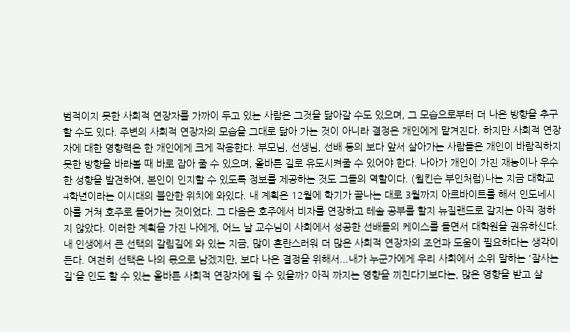범적이지 못한 사회적 연장자를 가까이 두고 있는 사람은 그것을 닮아갈 수도 있으며, 그 모습으로부터 더 나은 방향을 추구할 수도 있다. 주변의 사회적 연장자의 모습을 그대로 닮아 가는 것이 아니라 결정은 개인에게 맡겨진다. 하지만 사회적 연장자에 대한 영향력은 한 개인에게 크게 작용한다. 부모님, 선생님, 선배 등의 보다 앞서 살아가는 사람들은 개인이 바람직하지 못한 방향을 바라볼 때 바로 잡아 줄 수 있으며, 올바른 길로 유도시켜줄 수 있어야 한다. 나아가 개인이 가진 재능이나 우수한 성향을 발견하여, 본인이 인지할 수 있도록 정보를 제공하는 것도 그들의 역할이다. (윌킨슨 부인처럼)나는 지금 대학교 4학년이라는 이시대의 불안한 위치에 와있다. 내 계획은 12월에 학기가 끝나는 대로 3월까지 아르바이트를 해서 인도네시아를 거쳐 호주로 들어가는 것이었다. 그 다음은 호주에서 비자를 연장하고 테솔 공부를 할지 뉴질랜드로 갈지는 아직 정하지 않았다. 이러한 계획을 가진 나에게, 어느 날 교수님이 사회에서 성공한 선배들의 케이스를 들면서 대학원을 권유하신다. 내 인생에서 큰 선택의 갈림길에 와 있는 지금, 많이 혼란스러워 더 많은 사회적 연장자의 조언과 도움이 필요하다는 생각이 든다. 여전히 선택은 나의 몫으로 남겠지만, 보다 나은 결정을 위해서...내가 누군가에게 우리 사회에서 소위 말하는 '잘사는 길'을 인도 할 수 있는 올바른 사회적 연장자에 될 수 있을까? 아직 까지는 영향을 끼친다기보다는, 많은 영향을 받고 살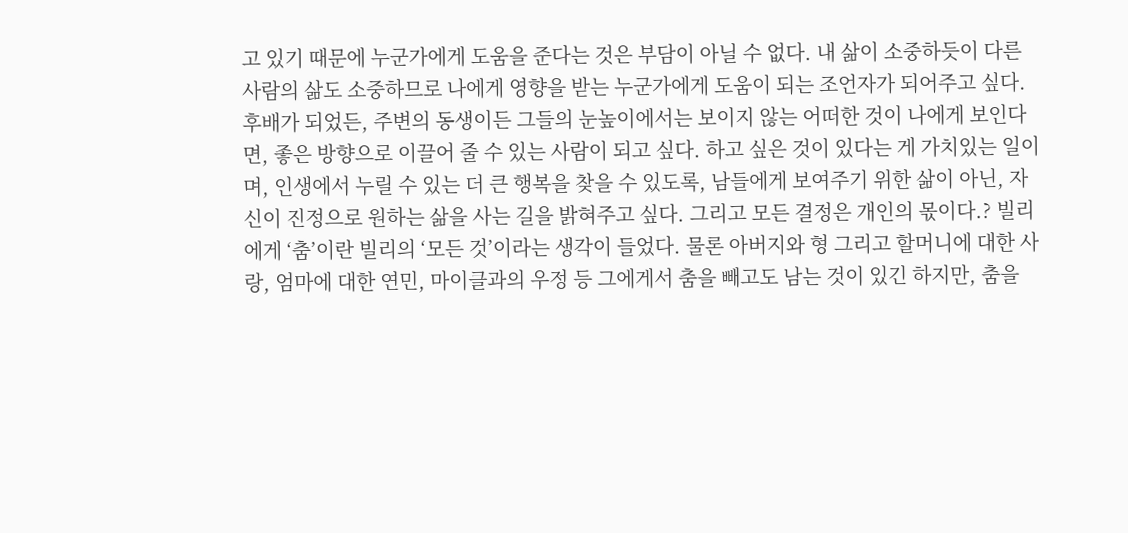고 있기 때문에 누군가에게 도움을 준다는 것은 부담이 아닐 수 없다. 내 삶이 소중하듯이 다른 사람의 삶도 소중하므로 나에게 영향을 받는 누군가에게 도움이 되는 조언자가 되어주고 싶다. 후배가 되었든, 주변의 동생이든 그들의 눈높이에서는 보이지 않는 어떠한 것이 나에게 보인다면, 좋은 방향으로 이끌어 줄 수 있는 사람이 되고 싶다. 하고 싶은 것이 있다는 게 가치있는 일이며, 인생에서 누릴 수 있는 더 큰 행복을 찾을 수 있도록, 남들에게 보여주기 위한 삶이 아닌, 자신이 진정으로 원하는 삶을 사는 길을 밝혀주고 싶다. 그리고 모든 결정은 개인의 몫이다.? 빌리에게 ‘춤’이란 빌리의 ‘모든 것’이라는 생각이 들었다. 물론 아버지와 형 그리고 할머니에 대한 사랑, 엄마에 대한 연민, 마이클과의 우정 등 그에게서 춤을 빼고도 남는 것이 있긴 하지만, 춤을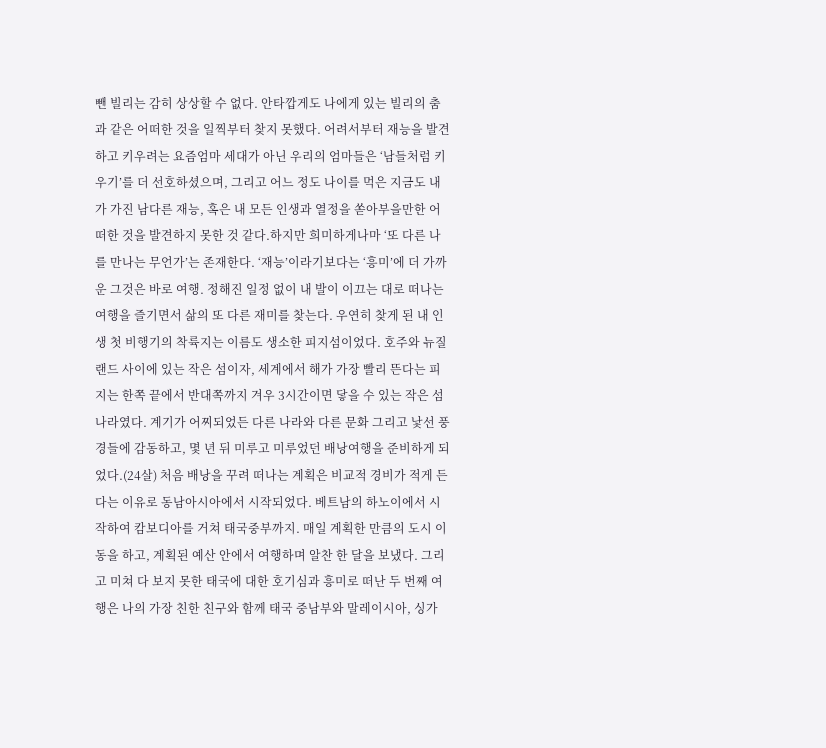뺀 빌리는 감히 상상할 수 없다. 안타깝게도 나에게 있는 빌리의 춤과 같은 어떠한 것을 일찍부터 찾지 못했다. 어려서부터 재능을 발견하고 키우려는 요즘엄마 세대가 아닌 우리의 엄마들은 ‘남들처럼 키우기’를 더 선호하셨으며, 그리고 어느 정도 나이를 먹은 지금도 내가 가진 남다른 재능, 혹은 내 모든 인생과 열정을 쏟아부을만한 어떠한 것을 발견하지 못한 것 같다.하지만 희미하게나마 ‘또 다른 나를 만나는 무언가’는 존재한다. ‘재능’이라기보다는 ‘흥미’에 더 가까운 그것은 바로 여행. 정해진 일정 없이 내 발이 이끄는 대로 떠나는 여행을 즐기면서 삶의 또 다른 재미를 찾는다. 우연히 찾게 된 내 인생 첫 비행기의 착륙지는 이름도 생소한 피지섬이었다. 호주와 뉴질랜드 사이에 있는 작은 섬이자, 세계에서 해가 가장 빨리 뜬다는 피지는 한쪽 끝에서 반대쪽까지 겨우 3시간이면 닿을 수 있는 작은 섬나라였다. 계기가 어찌되었든 다른 나라와 다른 문화 그리고 낯선 풍경들에 감동하고, 몇 년 뒤 미루고 미루었던 배낭여행을 준비하게 되었다.(24살) 처음 배낭을 꾸려 떠나는 계획은 비교적 경비가 적게 든다는 이유로 동남아시아에서 시작되었다. 베트남의 하노이에서 시작하여 캄보디아를 거쳐 태국중부까지. 매일 계획한 만큼의 도시 이동을 하고, 계획된 예산 안에서 여행하며 알찬 한 달을 보냈다. 그리고 미쳐 다 보지 못한 태국에 대한 호기심과 흥미로 떠난 두 번째 여행은 나의 가장 친한 친구와 함께 태국 중남부와 말레이시아, 싱가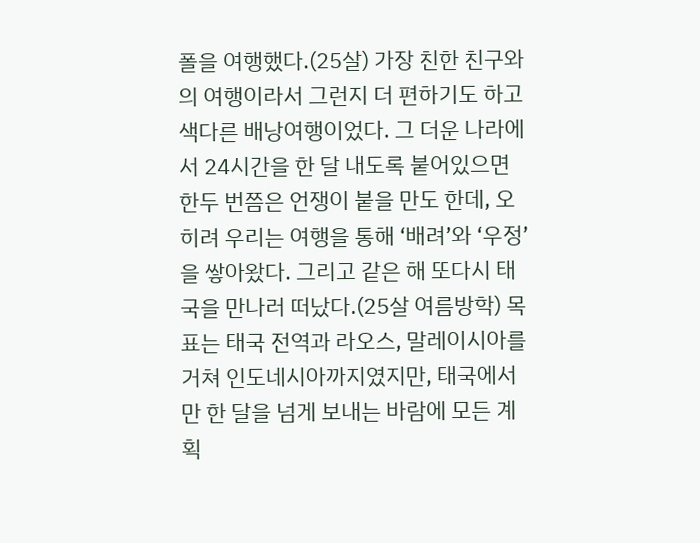폴을 여행했다.(25살) 가장 친한 친구와의 여행이라서 그런지 더 편하기도 하고 색다른 배낭여행이었다. 그 더운 나라에서 24시간을 한 달 내도록 붙어있으면 한두 번쯤은 언쟁이 붙을 만도 한데, 오히려 우리는 여행을 통해 ‘배려’와 ‘우정’을 쌓아왔다. 그리고 같은 해 또다시 태국을 만나러 떠났다.(25살 여름방학) 목표는 태국 전역과 라오스, 말레이시아를 거쳐 인도네시아까지였지만, 태국에서만 한 달을 넘게 보내는 바람에 모든 계획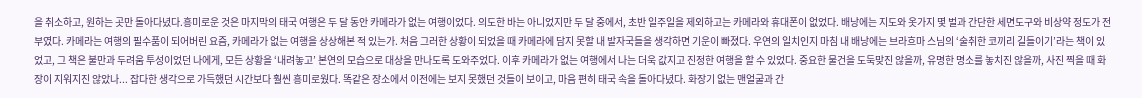을 취소하고, 원하는 곳만 돌아다녔다.흥미로운 것은 마지막의 태국 여행은 두 달 동안 카메라가 없는 여행이었다. 의도한 바는 아니었지만 두 달 중에서, 초반 일주일을 제외하고는 카메라와 휴대폰이 없었다. 배낭에는 지도와 옷가지 몇 벌과 간단한 세면도구와 비상약 정도가 전부였다. 카메라는 여행의 필수품이 되어버린 요즘, 카메라가 없는 여행을 상상해본 적 있는가. 처음 그러한 상황이 되었을 때 카메라에 담지 못할 내 발자국들을 생각하면 기운이 빠졌다. 우연의 일치인지 마침 내 배낭에는 브라흐마 스님의 ‘술취한 코끼리 길들이기’라는 책이 있었고, 그 책은 불만과 두려움 투성이었던 나에게, 모든 상황을 ‘내려놓고’ 본연의 모습으로 대상을 만나도록 도와주었다. 이후 카메라가 없는 여행에서 나는 더욱 값지고 진정한 여행을 할 수 있었다. 중요한 물건을 도둑맞진 않을까, 유명한 명소를 놓치진 않을까, 사진 찍을 때 화장이 지워지진 않았나... 잡다한 생각으로 가득했던 시간보다 훨씬 흥미로웠다. 똑같은 장소에서 이전에는 보지 못했던 것들이 보이고, 마음 편히 태국 속을 돌아다녔다. 화장기 없는 맨얼굴과 간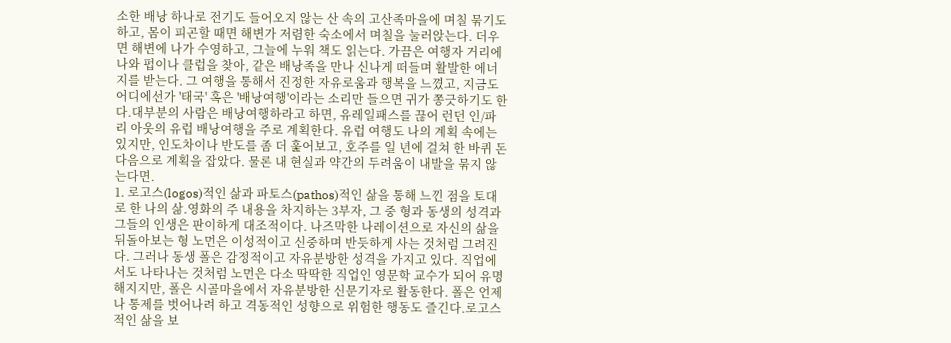소한 배낭 하나로 전기도 들어오지 않는 산 속의 고산족마을에 며칠 묶기도 하고, 몸이 피곤할 때면 해변가 저렴한 숙소에서 며칠을 눌러앉는다. 더우면 해변에 나가 수영하고, 그늘에 누워 책도 읽는다. 가끔은 여행자 거리에 나와 펍이나 클럽을 찾아, 같은 배낭족을 만나 신나게 떠들며 활발한 에너지를 받는다. 그 여행을 통해서 진정한 자유로움과 행복을 느꼈고, 지금도 어디에선가 '태국' 혹은 '배낭여행'이라는 소리만 들으면 귀가 쫑긋하기도 한다.대부분의 사람은 배낭여행하라고 하면, 유레일패스를 끊어 런던 인/파리 아웃의 유럽 배낭여행을 주로 계획한다. 유럽 여행도 나의 계획 속에는 있지만, 인도차이나 반도를 좀 더 훑어보고, 호주를 일 년에 걸쳐 한 바퀴 돈 다음으로 계획을 잡았다. 물론 내 현실과 약간의 두려움이 내발을 묶지 않는다면.
1. 로고스(logos)적인 삶과 파토스(pathos)적인 삶을 통해 느낀 점을 토대로 한 나의 삶.영화의 주 내용을 차지하는 3부자, 그 중 형과 동생의 성격과 그들의 인생은 판이하게 대조적이다. 나즈막한 나레이션으로 자신의 삶을 뒤돌아보는 형 노먼은 이성적이고 신중하며 반듯하게 사는 것처럼 그려진다. 그러나 동생 폴은 감정적이고 자유분방한 성격을 가지고 있다. 직업에서도 나타나는 것처럼 노먼은 다소 딱딱한 직업인 영문학 교수가 되어 유명해지지만, 폴은 시골마을에서 자유분방한 신문기자로 활동한다. 폴은 언제나 통제를 벗어나려 하고 격동적인 성향으로 위험한 행동도 즐긴다.로고스적인 삶을 보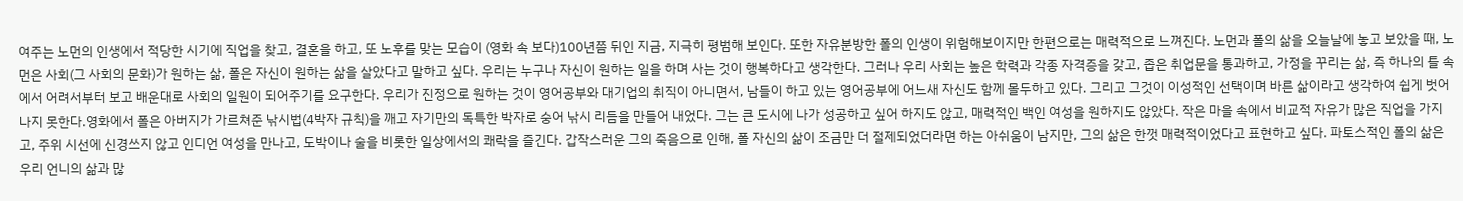여주는 노먼의 인생에서 적당한 시기에 직업을 찾고, 결혼을 하고, 또 노후를 맞는 모습이 (영화 속 보다)100년쯤 뒤인 지금, 지극히 평범해 보인다. 또한 자유분방한 폴의 인생이 위험해보이지만 한편으로는 매력적으로 느껴진다. 노먼과 폴의 삶을 오늘날에 놓고 보았을 때, 노먼은 사회(그 사회의 문화)가 원하는 삶, 폴은 자신이 원하는 삶을 살았다고 말하고 싶다. 우리는 누구나 자신이 원하는 일을 하며 사는 것이 행복하다고 생각한다. 그러나 우리 사회는 높은 학력과 각종 자격증을 갖고, 좁은 취업문을 통과하고, 가정을 꾸리는 삶, 즉 하나의 틀 속에서 어려서부터 보고 배운대로 사회의 일원이 되어주기를 요구한다. 우리가 진정으로 원하는 것이 영어공부와 대기업의 취직이 아니면서, 남들이 하고 있는 영어공부에 어느새 자신도 함께 몰두하고 있다. 그리고 그것이 이성적인 선택이며 바른 삶이라고 생각하여 쉽게 벗어나지 못한다.영화에서 폴은 아버지가 가르쳐준 낚시법(4박자 규칙)을 깨고 자기만의 독특한 박자로 숭어 낚시 리듬을 만들어 내었다. 그는 큰 도시에 나가 성공하고 싶어 하지도 않고, 매력적인 백인 여성을 원하지도 않았다. 작은 마을 속에서 비교적 자유가 많은 직업을 가지고, 주위 시선에 신경쓰지 않고 인디언 여성을 만나고, 도박이나 술을 비롯한 일상에서의 쾌락을 즐긴다. 갑작스러운 그의 죽음으로 인해, 폴 자신의 삶이 조금만 더 절제되었더라면 하는 아쉬움이 남지만, 그의 삶은 한껏 매력적이었다고 표현하고 싶다. 파토스적인 폴의 삶은 우리 언니의 삶과 많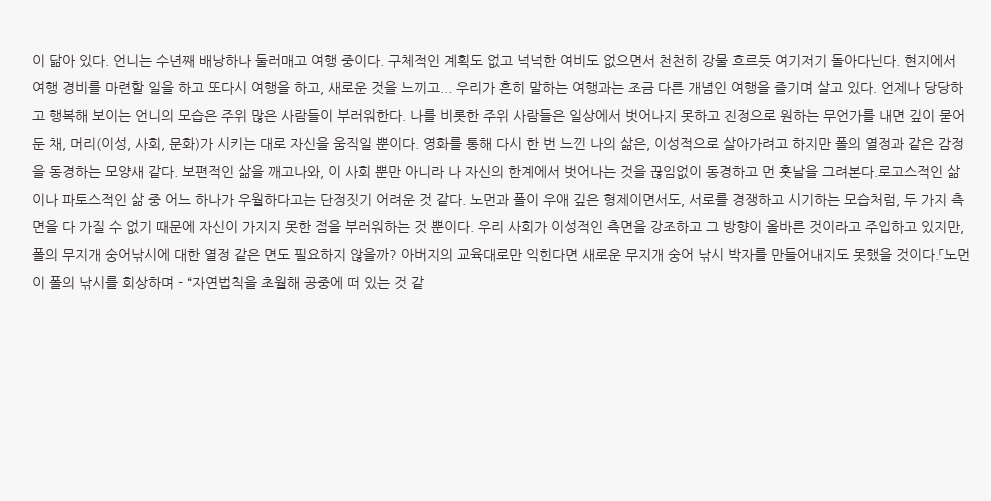이 닮아 있다. 언니는 수년째 배낭하나 둘러매고 여행 중이다. 구체적인 계획도 없고 넉넉한 여비도 없으면서 천천히 강물 흐르듯 여기저기 돌아다닌다. 현지에서 여행 경비를 마련할 일을 하고 또다시 여행을 하고, 새로운 것을 느끼고... 우리가 흔히 말하는 여행과는 조금 다른 개념인 여행을 즐기며 살고 있다. 언제나 당당하고 행복해 보이는 언니의 모습은 주위 많은 사람들이 부러워한다. 나를 비롯한 주위 사람들은 일상에서 벗어나지 못하고 진정으로 원하는 무언가를 내면 깊이 묻어둔 채, 머리(이성, 사회, 문화)가 시키는 대로 자신을 움직일 뿐이다. 영화를 통해 다시 한 번 느낀 나의 삶은, 이성적으로 살아가려고 하지만 폴의 열정과 같은 감정을 동경하는 모양새 같다. 보편적인 삶을 깨고나와, 이 사회 뿐만 아니라 나 자신의 한계에서 벗어나는 것을 끊임없이 동경하고 먼 훗날을 그려본다.로고스적인 삶이나 파토스적인 삶 중 어느 하나가 우월하다고는 단정짓기 어려운 것 같다. 노먼과 폴이 우애 깊은 형제이면서도, 서로를 경쟁하고 시기하는 모습처럼, 두 가지 측면을 다 가질 수 없기 때문에 자신이 가지지 못한 점을 부러워하는 것 뿐이다. 우리 사회가 이성적인 측면을 강조하고 그 방향이 올바른 것이라고 주입하고 있지만, 폴의 무지개 숭어낚시에 대한 열정 같은 면도 필요하지 않을까? 아버지의 교육대로만 익힌다면 새로운 무지개 숭어 낚시 박자를 만들어내지도 못했을 것이다.「노먼이 폴의 낚시를 회상하며 - “자연법칙을 초월해 공중에 떠 있는 것 같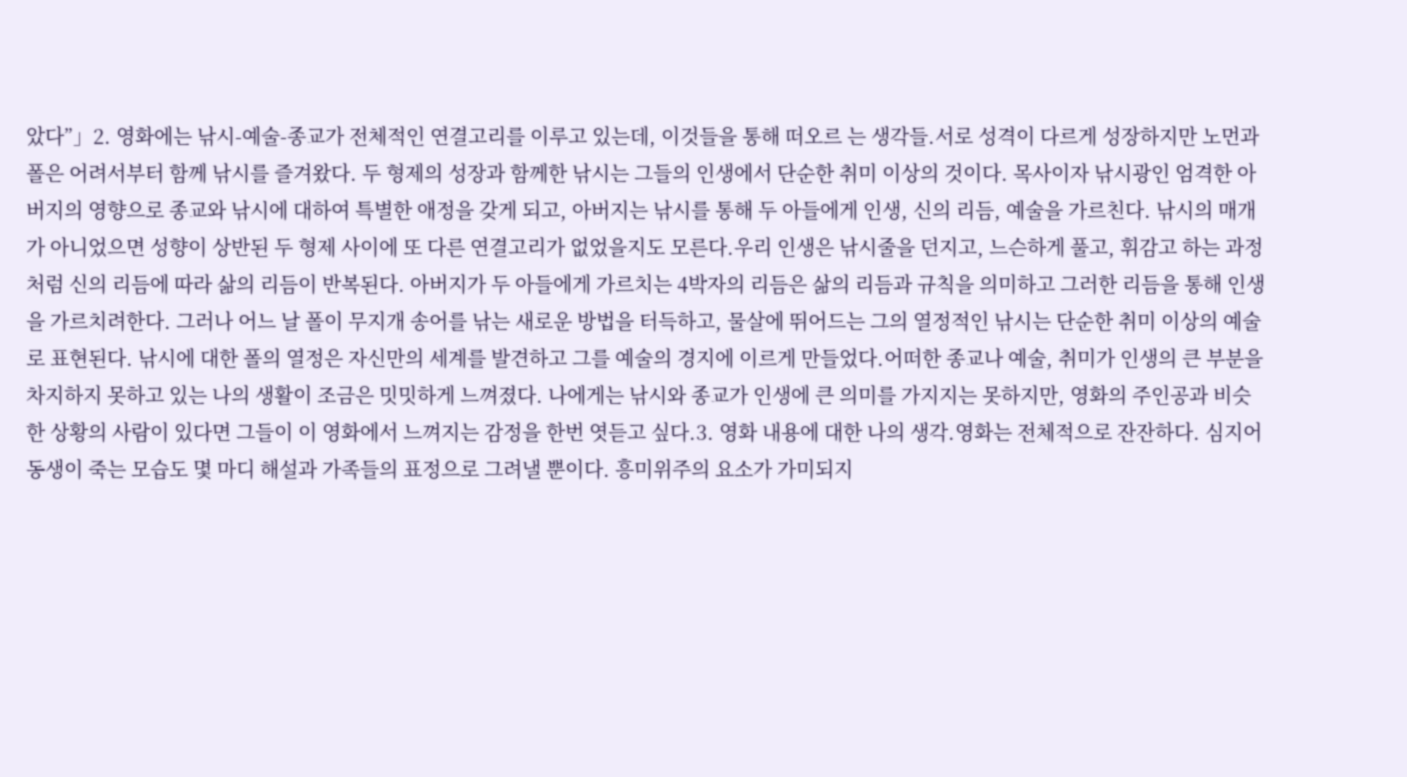았다”」2. 영화에는 낚시-예술-종교가 전체적인 연결고리를 이루고 있는데, 이것들을 통해 떠오르 는 생각들.서로 성격이 다르게 성장하지만 노먼과 폴은 어려서부터 함께 낚시를 즐겨왔다. 두 형제의 성장과 함께한 낚시는 그들의 인생에서 단순한 취미 이상의 것이다. 목사이자 낚시광인 엄격한 아버지의 영향으로 종교와 낚시에 대하여 특별한 애정을 갖게 되고, 아버지는 낚시를 통해 두 아들에게 인생, 신의 리듬, 예술을 가르친다. 낚시의 매개가 아니었으면 성향이 상반된 두 형제 사이에 또 다른 연결고리가 없었을지도 모른다.우리 인생은 낚시줄을 던지고, 느슨하게 풀고, 휘감고 하는 과정처럼 신의 리듬에 따라 삶의 리듬이 반복된다. 아버지가 두 아들에게 가르치는 4박자의 리듬은 삶의 리듬과 규칙을 의미하고 그러한 리듬을 통해 인생을 가르치려한다. 그러나 어느 날 폴이 무지개 송어를 낚는 새로운 방법을 터득하고, 물살에 뛰어드는 그의 열정적인 낚시는 단순한 취미 이상의 예술로 표현된다. 낚시에 대한 폴의 열정은 자신만의 세계를 발견하고 그를 예술의 경지에 이르게 만들었다.어떠한 종교나 예술, 취미가 인생의 큰 부분을 차지하지 못하고 있는 나의 생활이 조금은 밋밋하게 느껴졌다. 나에게는 낚시와 종교가 인생에 큰 의미를 가지지는 못하지만, 영화의 주인공과 비슷한 상황의 사람이 있다면 그들이 이 영화에서 느껴지는 감정을 한번 엿듣고 싶다.3. 영화 내용에 대한 나의 생각.영화는 전체적으로 잔잔하다. 심지어 동생이 죽는 모습도 몇 마디 해설과 가족들의 표정으로 그려낼 뿐이다. 흥미위주의 요소가 가미되지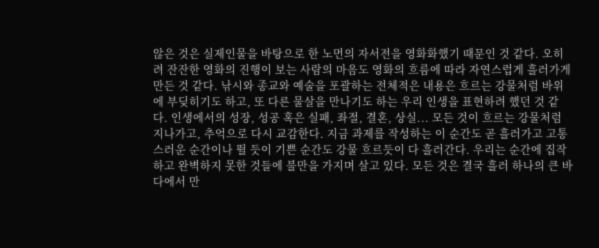않은 것은 실제인물을 바탕으로 한 노먼의 자서전을 영화화했기 때문인 것 같다. 오히려 잔잔한 영화의 진행이 보는 사람의 마음도 영화의 흐름에 따라 자연스럽게 흘러가게 만든 것 같다. 낚시와 종교와 예술을 포괄하는 전체적은 내용은 흐르는 강물처럼 바위에 부딪히기도 하고, 또 다른 물살을 만나기도 하는 우리 인생을 표현하려 했던 것 같다. 인생에서의 성장, 성공 혹은 실패, 좌절, 결혼, 상실... 모든 것이 흐르는 강물처럼 지나가고, 추억으로 다시 교감한다. 지금 과제를 작성하는 이 순간도 곧 흘러가고 고통스러운 순간이나 뛸 듯이 기쁜 순간도 강물 흐르듯이 다 흘러간다. 우리는 순간에 집작하고 완벽하지 못한 것들에 불만을 가지며 살고 있다. 모든 것은 결국 흘러 하나의 큰 바다에서 만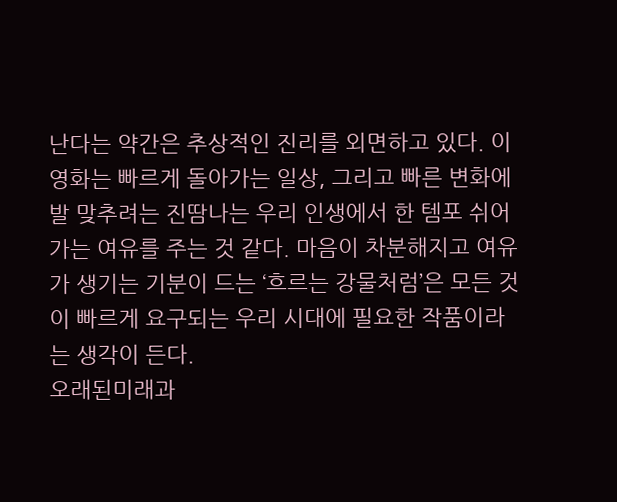난다는 약간은 추상적인 진리를 외면하고 있다. 이 영화는 빠르게 돌아가는 일상, 그리고 빠른 변화에 발 맞추려는 진땀나는 우리 인생에서 한 템포 쉬어가는 여유를 주는 것 같다. 마음이 차분해지고 여유가 생기는 기분이 드는 ‘흐르는 강물처럼’은 모든 것이 빠르게 요구되는 우리 시대에 필요한 작품이라는 생각이 든다.
오래된미래과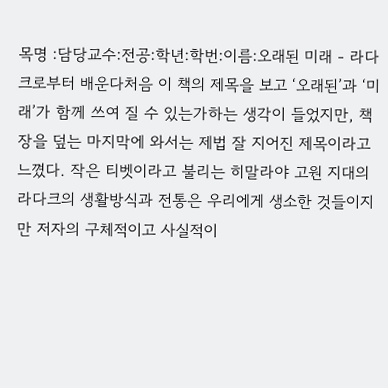목명 :담당교수:전공:학년:학번:이름:오래된 미래 - 라다크로부터 배운다처음 이 책의 제목을 보고 ‘오래된’과 ‘미래’가 함께 쓰여 질 수 있는가하는 생각이 들었지만, 책장을 덮는 마지막에 와서는 제법 잘 지어진 제목이라고 느꼈다. 작은 티벳이라고 불리는 히말라야 고원 지대의 라다크의 생활방식과 전통은 우리에게 생소한 것들이지만 저자의 구체적이고 사실적이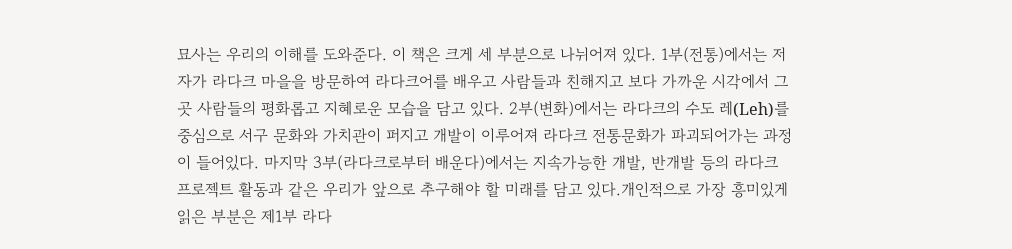묘사는 우리의 이해를 도와준다. 이 책은 크게 세 부분으로 나뉘어져 있다. 1부(전통)에서는 저자가 라다크 마을을 방문하여 라다크어를 배우고 사람들과 친해지고 보다 가까운 시각에서 그곳 사람들의 평화롭고 지혜로운 모습을 담고 있다. 2부(변화)에서는 라다크의 수도 레(Leh)를 중심으로 서구 문화와 가치관이 퍼지고 개발이 이루어져 라다크 전통문화가 파괴되어가는 과정이 들어있다. 마지막 3부(라다크로부터 배운다)에서는 지속가능한 개발, 반개발 등의 라다크 프로젝트 활동과 같은 우리가 앞으로 추구해야 할 미래를 담고 있다.개인적으로 가장 흥미있게 읽은 부분은 제1부 라다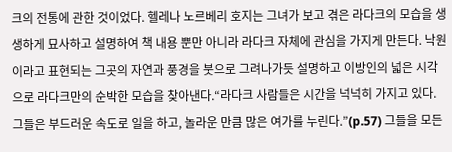크의 전통에 관한 것이었다. 헬레나 노르베리 호지는 그녀가 보고 겪은 라다크의 모습을 생생하게 묘사하고 설명하여 책 내용 뿐만 아니라 라다크 자체에 관심을 가지게 만든다. 낙원이라고 표현되는 그곳의 자연과 풍경을 붓으로 그려나가듯 설명하고 이방인의 넓은 시각으로 라다크만의 순박한 모습을 찾아낸다.“라다크 사람들은 시간을 넉넉히 가지고 있다. 그들은 부드러운 속도로 일을 하고, 놀라운 만큼 많은 여가를 누린다.”(p.57) 그들을 모든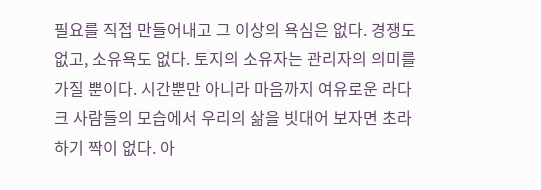필요를 직접 만들어내고 그 이상의 욕심은 없다. 경쟁도 없고, 소유욕도 없다. 토지의 소유자는 관리자의 의미를 가질 뿐이다. 시간뿐만 아니라 마음까지 여유로운 라다크 사람들의 모습에서 우리의 삶을 빗대어 보자면 초라하기 짝이 없다. 아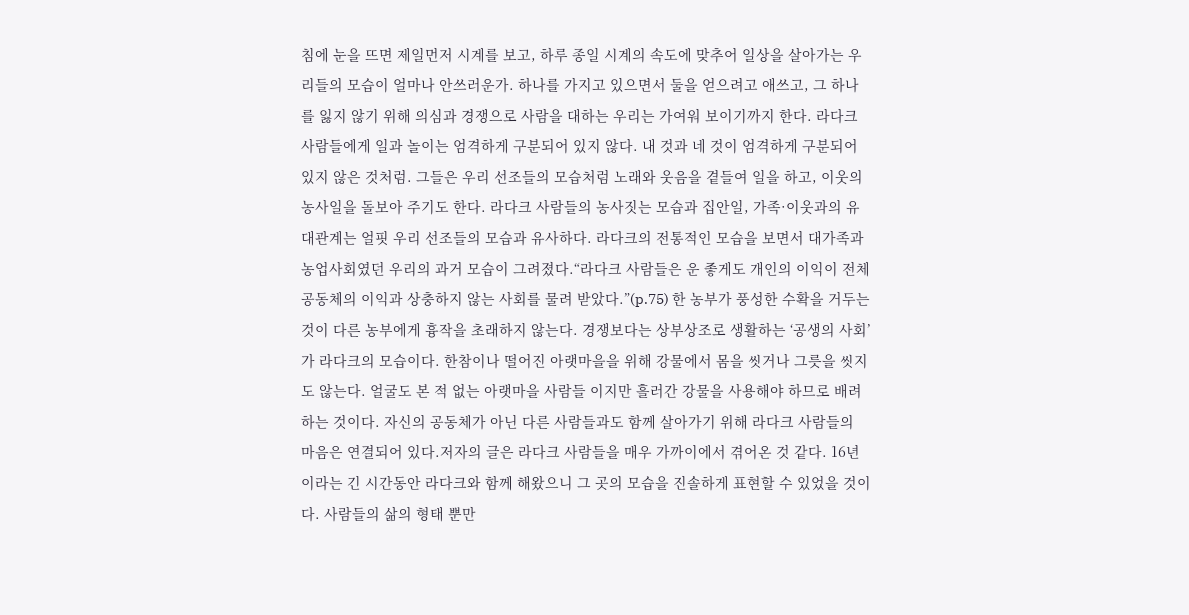침에 눈을 뜨면 제일먼저 시계를 보고, 하루 종일 시계의 속도에 맞추어 일상을 살아가는 우리들의 모습이 얼마나 안쓰러운가. 하나를 가지고 있으면서 둘을 얻으려고 애쓰고, 그 하나를 잃지 않기 위해 의심과 경쟁으로 사람을 대하는 우리는 가여워 보이기까지 한다. 라다크 사람들에게 일과 놀이는 엄격하게 구분되어 있지 않다. 내 것과 네 것이 엄격하게 구분되어 있지 않은 것처럼. 그들은 우리 선조들의 모습처럼 노래와 웃음을 곁들여 일을 하고, 이웃의 농사일을 돌보아 주기도 한다. 라다크 사람들의 농사짓는 모습과 집안일, 가족·이웃과의 유대관계는 얼핏 우리 선조들의 모습과 유사하다. 라다크의 전통적인 모습을 보면서 대가족과 농업사회였던 우리의 과거 모습이 그려졌다.“라다크 사람들은 운 좋게도 개인의 이익이 전체 공동체의 이익과 상충하지 않는 사회를 물려 받았다.”(p.75) 한 농부가 풍성한 수확을 거두는 것이 다른 농부에게 흉작을 초래하지 않는다. 경쟁보다는 상부상조로 생활하는 ‘공생의 사회’가 라다크의 모습이다. 한참이나 떨어진 아랫마을을 위해 강물에서 몸을 씻거나 그릇을 씻지도 않는다. 얼굴도 본 적 없는 아랫마을 사람들 이지만 흘러간 강물을 사용해야 하므로 배려하는 것이다. 자신의 공동체가 아닌 다른 사람들과도 함께 살아가기 위해 라다크 사람들의 마음은 연결되어 있다.저자의 글은 라다크 사람들을 매우 가까이에서 겪어온 것 같다. 16년이라는 긴 시간동안 라다크와 함께 해왔으니 그 곳의 모습을 진솔하게 표현할 수 있었을 것이다. 사람들의 삶의 형태 뿐만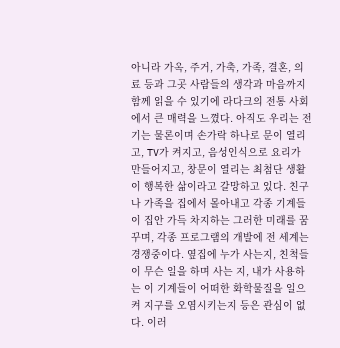아니라 가옥, 주거, 가축, 가족, 결혼, 의료 등과 그곳 사람들의 생각과 마음까지 함께 읽을 수 있기에 라다크의 전통 사회에서 큰 매력을 느꼈다. 아직도 우리는 전기는 물론이며 손가락 하나로 문이 열리고, TV가 켜지고, 음성인식으로 요리가 만들어지고, 창문이 열리는 최첨단 생활이 행복한 삶이라고 갈망하고 있다. 친구나 가족을 집에서 몰아내고 각종 기계들이 집안 가득 차지하는 그러한 미래를 꿈꾸며, 각종 프로그램의 개발에 전 세계는 경쟁중이다. 옆집에 누가 사는지, 친척들이 무슨 일을 하며 사는 지, 내가 사용하는 이 기계들이 어떠한 화학물질을 일으켜 지구를 오염시키는지 등은 관심이 없다. 이러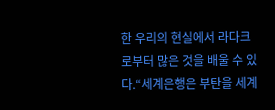한 우리의 현실에서 라다크로부터 많은 것을 배울 수 있다.“세계은행은 부탄을 세계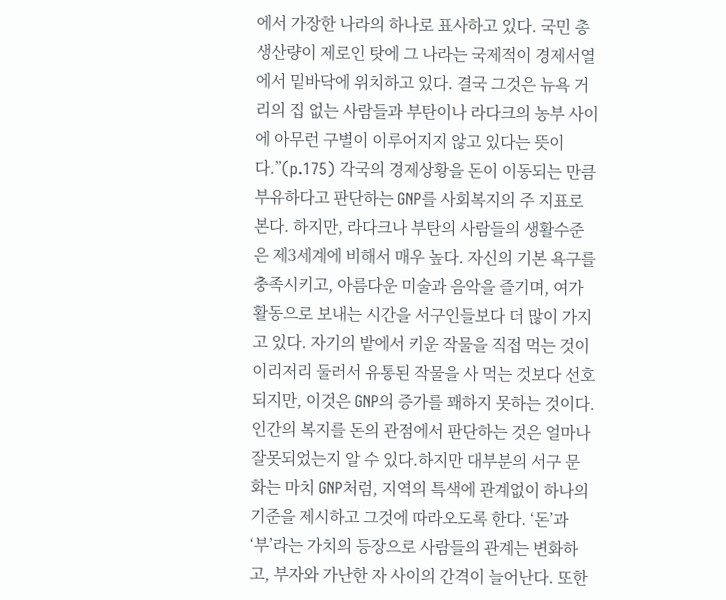에서 가장한 나라의 하나로 표사하고 있다. 국민 총 생산량이 제로인 탓에 그 나라는 국제적이 경제서열에서 밑바닥에 위치하고 있다. 결국 그것은 뉴욕 거리의 집 없는 사람들과 부탄이나 라다크의 농부 사이에 아무런 구별이 이루어지지 않고 있다는 뜻이다.”(p.175) 각국의 경제상황을 돈이 이동되는 만큼 부유하다고 판단하는 GNP를 사회복지의 주 지표로 본다. 하지만, 라다크나 부탄의 사람들의 생활수준은 제3세계에 비해서 매우 높다. 자신의 기본 욕구를 충족시키고, 아름다운 미술과 음악을 즐기며, 여가활동으로 보내는 시간을 서구인들보다 더 많이 가지고 있다. 자기의 밭에서 키운 작물을 직접 먹는 것이 이리저리 둘러서 유통된 작물을 사 먹는 것보다 선호되지만, 이것은 GNP의 증가를 꽤하지 못하는 것이다. 인간의 복지를 돈의 관점에서 판단하는 것은 얼마나 잘못되었는지 알 수 있다.하지만 대부분의 서구 문화는 마치 GNP처럼, 지역의 특색에 관계없이 하나의 기준을 제시하고 그것에 따라오도록 한다. ‘돈’과 ‘부’라는 가치의 등장으로 사람들의 관계는 변화하고, 부자와 가난한 자 사이의 간격이 늘어난다. 또한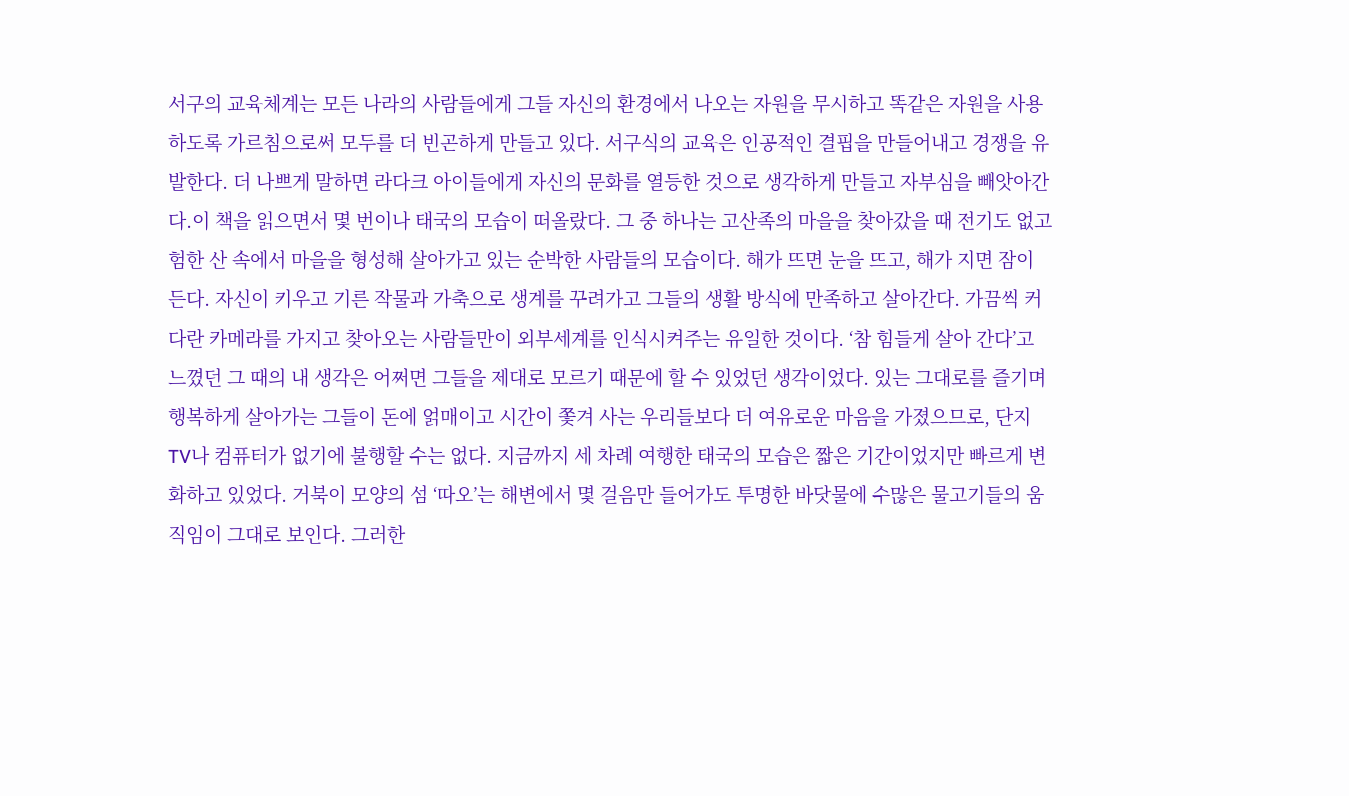서구의 교육체계는 모든 나라의 사람들에게 그들 자신의 환경에서 나오는 자원을 무시하고 똑같은 자원을 사용하도록 가르침으로써 모두를 더 빈곤하게 만들고 있다. 서구식의 교육은 인공적인 결핍을 만들어내고 경쟁을 유발한다. 더 나쁘게 말하면 라다크 아이들에게 자신의 문화를 열등한 것으로 생각하게 만들고 자부심을 빼앗아간다.이 책을 읽으면서 몇 번이나 태국의 모습이 떠올랐다. 그 중 하나는 고산족의 마을을 찾아갔을 때 전기도 없고 험한 산 속에서 마을을 형성해 살아가고 있는 순박한 사람들의 모습이다. 해가 뜨면 눈을 뜨고, 해가 지면 잠이 든다. 자신이 키우고 기른 작물과 가축으로 생계를 꾸려가고 그들의 생활 방식에 만족하고 살아간다. 가끔씩 커다란 카메라를 가지고 찾아오는 사람들만이 외부세계를 인식시켜주는 유일한 것이다. ‘참 힘들게 살아 간다’고 느꼈던 그 때의 내 생각은 어쩌면 그들을 제대로 모르기 때문에 할 수 있었던 생각이었다. 있는 그대로를 즐기며 행복하게 살아가는 그들이 돈에 얽매이고 시간이 쫓겨 사는 우리들보다 더 여유로운 마음을 가졌으므로, 단지 TV나 컴퓨터가 없기에 불행할 수는 없다. 지금까지 세 차례 여행한 태국의 모습은 짧은 기간이었지만 빠르게 변화하고 있었다. 거북이 모양의 섬 ‘따오’는 해변에서 몇 걸음만 들어가도 투명한 바닷물에 수많은 물고기들의 움직임이 그대로 보인다. 그러한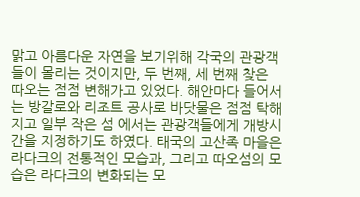맑고 아름다운 자연을 보기위해 각국의 관광객들이 몰리는 것이지만, 두 번째, 세 번째 찾은 따오는 점점 변해가고 있었다. 해안마다 들어서는 방갈로와 리조트 공사로 바닷물은 점점 탁해지고 일부 작은 섬 에서는 관광객들에게 개방시간을 지정하기도 하였다. 태국의 고산족 마을은 라다크의 전통적인 모습과, 그리고 따오섬의 모습은 라다크의 변화되는 모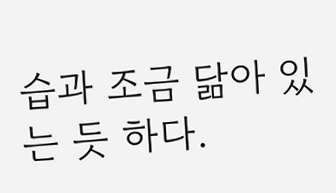습과 조금 닮아 있는 듯 하다.